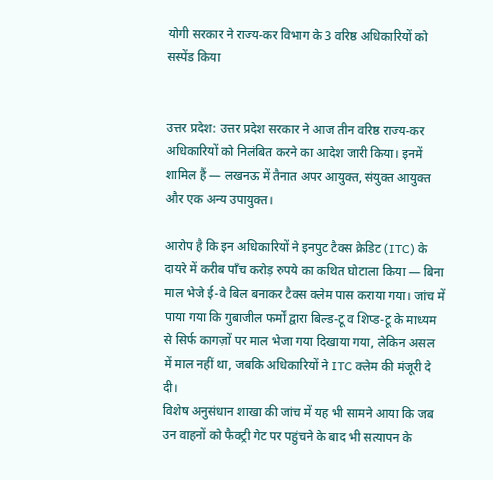योगी सरकार ने राज्य-कर विभाग के 3 वरिष्ठ अधिकारियों को सस्पेंड किया


उत्तर प्रदेश: उत्तर प्रदेश सरकार ने आज तीन वरिष्ठ राज्य-कर अधिकारियों को निलंबित करने का आदेश जारी किया। इनमें शामिल हैं — लखनऊ में तैनात अपर आयुक्त, संयुक्त आयुक्त और एक अन्य उपायुक्त।

आरोप है कि इन अधिकारियों ने इनपुट टैक्स क्रेडिट (ITC) के दायरे में करीब पाँच करोड़ रुपये का कथित घोटाला किया — बिना माल भेजे ई-वे बिल बनाकर टैक्स क्लेम पास कराया गया। जांच में पाया गया कि गुबाजील फर्मों द्वारा बिल्ड-टू व शिप्ड-टू के माध्यम से सिर्फ कागज़ों पर माल भेजा गया दिखाया गया, लेकिन असल में माल नहीं था, जबकि अधिकारियों ने ITC क्लेम की मंजूरी दे दी।
विशेष अनुसंधान शाखा की जांच में यह भी सामने आया कि जब उन वाहनों को फैक्ट्री गेट पर पहुंचने के बाद भी सत्यापन के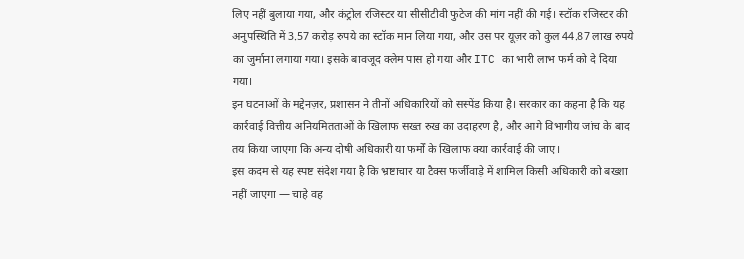लिए नहीं बुलाया गया, और कंट्रोल रजिस्टर या सीसीटीवी फुटेज की मांग नहीं की गई। स्टॉक रजिस्टर की अनुपस्थिति में 3.57 करोड़ रुपये का स्टॉक मान लिया गया, और उस पर यूज़र को कुल 44.87 लाख रुपये का जुर्माना लगाया गया। इसके बावजूद क्लेम पास हो गया और ITC का भारी लाभ फर्म को दे दिया गया।
इन घटनाओं के मद्देनज़र, प्रशासन ने तीनों अधिकारियों को सस्पेंड किया है। सरकार का कहना है कि यह कार्रवाई वित्तीय अनियमितताओं के खिलाफ सख्त रुख का उदाहरण है, और आगे विभागीय जांच के बाद तय किया जाएगा कि अन्य दोषी अधिकारी या फर्मों के खिलाफ क्या कार्रवाई की जाए।
इस कदम से यह स्पष्ट संदेश गया है कि भ्रष्टाचार या टैक्स फर्जीवाड़े में शामिल किसी अधिकारी को बख्शा नहीं जाएगा — चाहे वह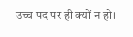उच्च पद पर ही क्यों न हो।